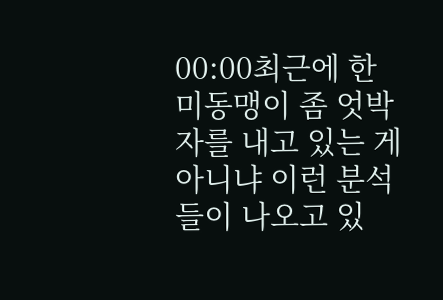00:00최근에 한미동맹이 좀 엇박자를 내고 있는 게 아니냐 이런 분석들이 나오고 있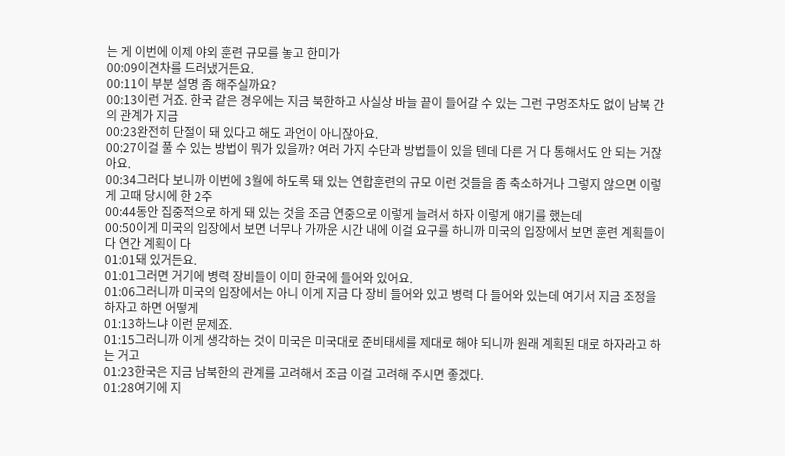는 게 이번에 이제 야외 훈련 규모를 놓고 한미가
00:09이견차를 드러냈거든요.
00:11이 부분 설명 좀 해주실까요?
00:13이런 거죠. 한국 같은 경우에는 지금 북한하고 사실상 바늘 끝이 들어갈 수 있는 그런 구멍조차도 없이 남북 간의 관계가 지금
00:23완전히 단절이 돼 있다고 해도 과언이 아니잖아요.
00:27이걸 풀 수 있는 방법이 뭐가 있을까? 여러 가지 수단과 방법들이 있을 텐데 다른 거 다 통해서도 안 되는 거잖아요.
00:34그러다 보니까 이번에 3월에 하도록 돼 있는 연합훈련의 규모 이런 것들을 좀 축소하거나 그렇지 않으면 이렇게 고때 당시에 한 2주
00:44동안 집중적으로 하게 돼 있는 것을 조금 연중으로 이렇게 늘려서 하자 이렇게 얘기를 했는데
00:50이게 미국의 입장에서 보면 너무나 가까운 시간 내에 이걸 요구를 하니까 미국의 입장에서 보면 훈련 계획들이 다 연간 계획이 다
01:01돼 있거든요.
01:01그러면 거기에 병력 장비들이 이미 한국에 들어와 있어요.
01:06그러니까 미국의 입장에서는 아니 이게 지금 다 장비 들어와 있고 병력 다 들어와 있는데 여기서 지금 조정을 하자고 하면 어떻게
01:13하느냐 이런 문제죠.
01:15그러니까 이게 생각하는 것이 미국은 미국대로 준비태세를 제대로 해야 되니까 원래 계획된 대로 하자라고 하는 거고
01:23한국은 지금 남북한의 관계를 고려해서 조금 이걸 고려해 주시면 좋겠다.
01:28여기에 지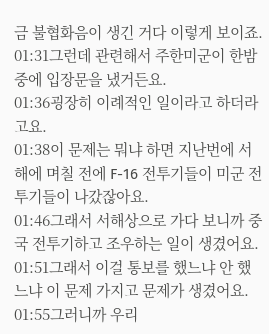금 불협화음이 생긴 거다 이렇게 보이죠.
01:31그런데 관련해서 주한미군이 한밤중에 입장문을 냈거든요.
01:36굉장히 이례적인 일이라고 하더라고요.
01:38이 문제는 뭐냐 하면 지난번에 서해에 며칠 전에 F-16 전투기들이 미군 전투기들이 나갔잖아요.
01:46그래서 서해상으로 가다 보니까 중국 전투기하고 조우하는 일이 생겼어요.
01:51그래서 이걸 통보를 했느냐 안 했느냐 이 문제 가지고 문제가 생겼어요.
01:55그러니까 우리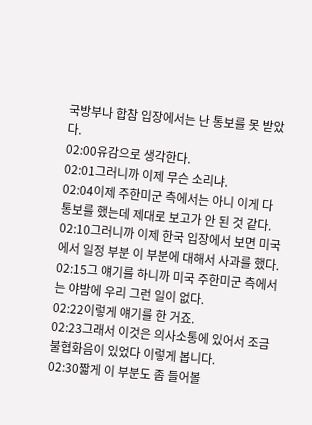국방부나 합참 입장에서는 난 통보를 못 받았다.
02:00유감으로 생각한다.
02:01그러니까 이제 무슨 소리냐.
02:04이제 주한미군 측에서는 아니 이게 다 통보를 했는데 제대로 보고가 안 된 것 같다.
02:10그러니까 이제 한국 입장에서 보면 미국에서 일정 부분 이 부분에 대해서 사과를 했다.
02:15그 얘기를 하니까 미국 주한미군 측에서는 야밤에 우리 그런 일이 없다.
02:22이렇게 얘기를 한 거죠.
02:23그래서 이것은 의사소통에 있어서 조금 불협화음이 있었다 이렇게 봅니다.
02:30짧게 이 부분도 좀 들어볼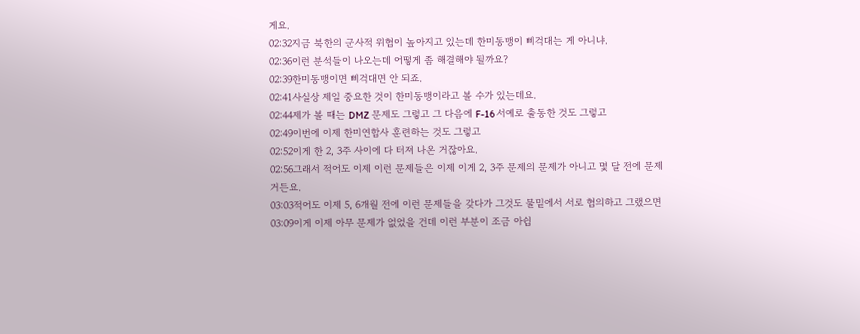게요.
02:32지금 북한의 군사적 위협이 높아지고 있는데 한미동맹이 삐걱대는 게 아니냐.
02:36이런 분석들이 나오는데 어떻게 좀 해결해야 될까요?
02:39한미동맹이면 삐걱대면 안 되죠.
02:41사실상 제일 중요한 것이 한미동맹이라고 볼 수가 있는데요.
02:44제가 볼 때는 DMZ 문제도 그렇고 그 다음에 F-16 서예로 출동한 것도 그렇고
02:49이번에 이제 한미연합사 훈련하는 것도 그렇고
02:52이게 한 2, 3주 사이에 다 터져 나온 거잖아요.
02:56그래서 적어도 이제 이런 문제들은 이제 이게 2, 3주 문제의 문제가 아니고 몇 달 전에 문제거든요.
03:03적어도 이제 5, 6개월 전에 이런 문제들을 갖다가 그것도 물밑에서 서로 협의하고 그랬으면
03:09이게 이제 아무 문제가 없었을 건데 이런 부분이 조금 아쉽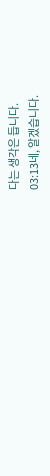다는 생각은 듭니다.
03:13네, 알겠습니다.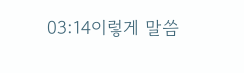03:14이렇게 말씀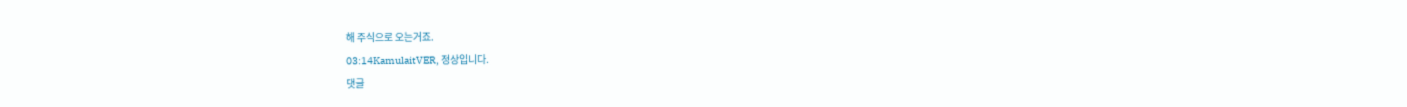해 주식으로 오는거죠.
03:14KamulaitVER, 정상입니다.
댓글